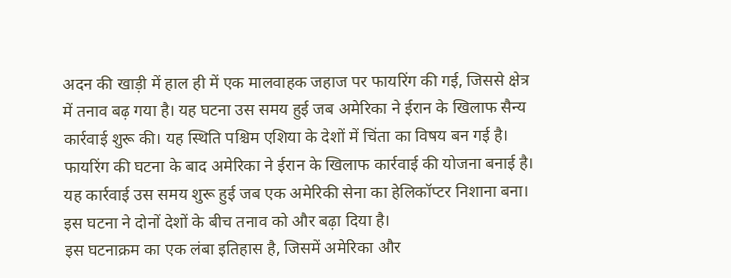अदन की खाड़ी में हाल ही में एक मालवाहक जहाज पर फायरिंग की गई, जिससे क्षेत्र में तनाव बढ़ गया है। यह घटना उस समय हुई जब अमेरिका ने ईरान के खिलाफ सैन्य कार्रवाई शुरू की। यह स्थिति पश्चिम एशिया के देशों में चिंता का विषय बन गई है।
फायरिंग की घटना के बाद अमेरिका ने ईरान के खिलाफ कार्रवाई की योजना बनाई है। यह कार्रवाई उस समय शुरू हुई जब एक अमेरिकी सेना का हेलिकॉप्टर निशाना बना। इस घटना ने दोनों देशों के बीच तनाव को और बढ़ा दिया है।
इस घटनाक्रम का एक लंबा इतिहास है, जिसमें अमेरिका और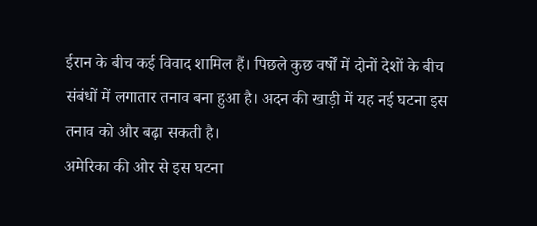ईरान के बीच कई विवाद शामिल हैं। पिछले कुछ वर्षों में दोनों देशों के बीच संबंधों में लगातार तनाव बना हुआ है। अदन की खाड़ी में यह नई घटना इस तनाव को और बढ़ा सकती है।
अमेरिका की ओर से इस घटना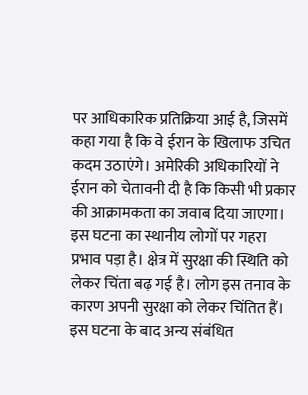पर आधिकारिक प्रतिक्रिया आई है, जिसमें कहा गया है कि वे ईरान के खिलाफ उचित कदम उठाएंगे। अमेरिकी अधिकारियों ने ईरान को चेतावनी दी है कि किसी भी प्रकार की आक्रामकता का जवाब दिया जाएगा।
इस घटना का स्थानीय लोगों पर गहरा प्रभाव पड़ा है। क्षेत्र में सुरक्षा की स्थिति को लेकर चिंता बढ़ गई है। लोग इस तनाव के कारण अपनी सुरक्षा को लेकर चिंतित हैं।
इस घटना के बाद अन्य संबंधित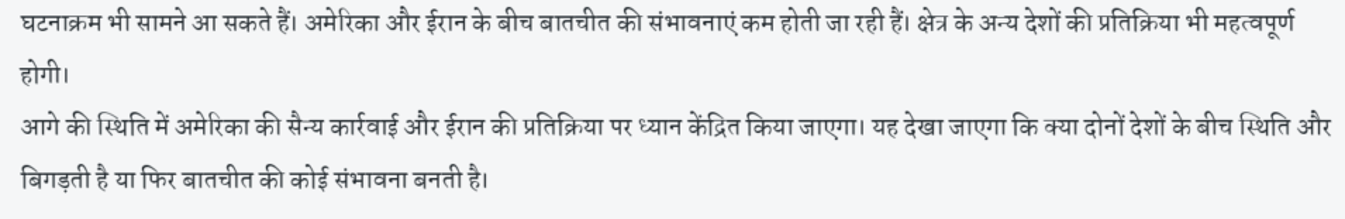घटनाक्रम भी सामने आ सकते हैं। अमेरिका और ईरान के बीच बातचीत की संभावनाएं कम होती जा रही हैं। क्षेत्र के अन्य देशों की प्रतिक्रिया भी महत्वपूर्ण होगी।
आगे की स्थिति में अमेरिका की सैन्य कार्रवाई और ईरान की प्रतिक्रिया पर ध्यान केंद्रित किया जाएगा। यह देखा जाएगा कि क्या दोनों देशों के बीच स्थिति और बिगड़ती है या फिर बातचीत की कोई संभावना बनती है।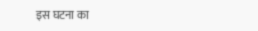इस घटना का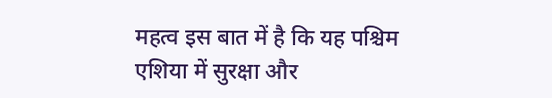महत्व इस बात में है कि यह पश्चिम एशिया में सुरक्षा और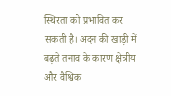स्थिरता को प्रभावित कर सकती है। अदन की खाड़ी में बढ़ते तनाव के कारण क्षेत्रीय और वैश्विक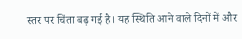स्तर पर चिंता बढ़ गई है। यह स्थिति आने वाले दिनों में और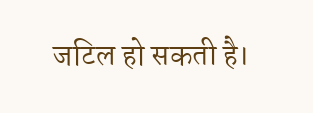जटिल हो सकती है।